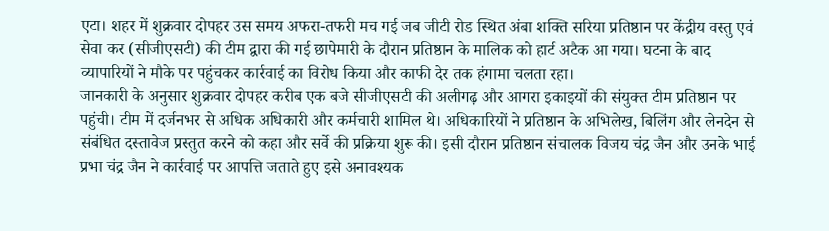एटा। शहर में शुक्रवार दोपहर उस समय अफरा-तफरी मच गई जब जीटी रोड स्थित अंबा शक्ति सरिया प्रतिष्ठान पर केंद्रीय वस्तु एवं सेवा कर (सीजीएसटी) की टीम द्वारा की गई छापेमारी के दौरान प्रतिष्ठान के मालिक को हार्ट अटैक आ गया। घटना के बाद व्यापारियों ने मौके पर पहुंचकर कार्रवाई का विरोध किया और काफी देर तक हंगामा चलता रहा।
जानकारी के अनुसार शुक्रवार दोपहर करीब एक बजे सीजीएसटी की अलीगढ़ और आगरा इकाइयों की संयुक्त टीम प्रतिष्ठान पर पहुंची। टीम में दर्जनभर से अधिक अधिकारी और कर्मचारी शामिल थे। अधिकारियों ने प्रतिष्ठान के अभिलेख, बिलिंग और लेनदेन से संबंधित दस्तावेज प्रस्तुत करने को कहा और सर्वे की प्रक्रिया शुरू की। इसी दौरान प्रतिष्ठान संचालक विजय चंद्र जैन और उनके भाई प्रभा चंद्र जैन ने कार्रवाई पर आपत्ति जताते हुए इसे अनावश्यक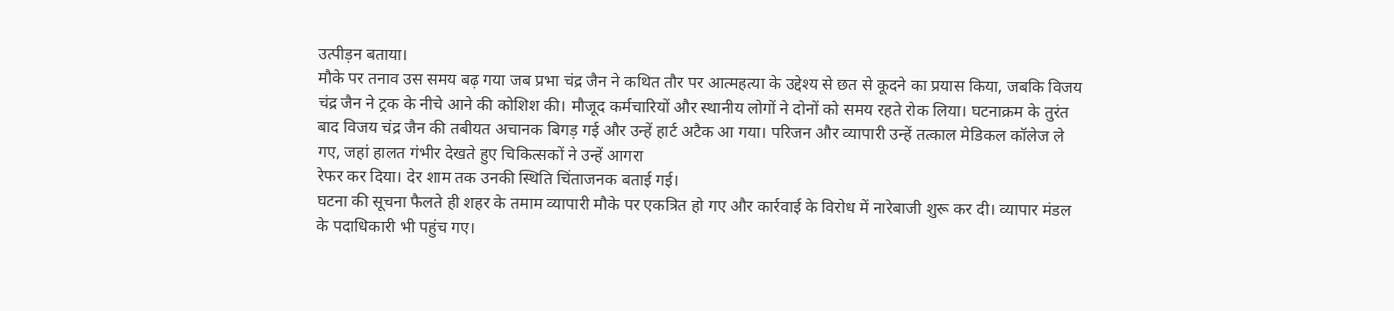उत्पीड़न बताया।
मौके पर तनाव उस समय बढ़ गया जब प्रभा चंद्र जैन ने कथित तौर पर आत्महत्या के उद्देश्य से छत से कूदने का प्रयास किया, जबकि विजय चंद्र जैन ने ट्रक के नीचे आने की कोशिश की। मौजूद कर्मचारियों और स्थानीय लोगों ने दोनों को समय रहते रोक लिया। घटनाक्रम के तुरंत बाद विजय चंद्र जैन की तबीयत अचानक बिगड़ गई और उन्हें हार्ट अटैक आ गया। परिजन और व्यापारी उन्हें तत्काल मेडिकल कॉलेज ले गए, जहां हालत गंभीर देखते हुए चिकित्सकों ने उन्हें आगरा
रेफर कर दिया। देर शाम तक उनकी स्थिति चिंताजनक बताई गई।
घटना की सूचना फैलते ही शहर के तमाम व्यापारी मौके पर एकत्रित हो गए और कार्रवाई के विरोध में नारेबाजी शुरू कर दी। व्यापार मंडल के पदाधिकारी भी पहुंच गए।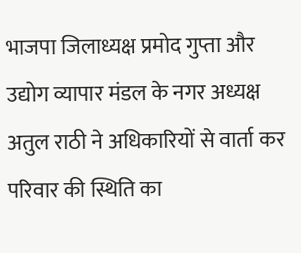भाजपा जिलाध्यक्ष प्रमोद गुप्ता और उद्योग व्यापार मंडल के नगर अध्यक्ष अतुल राठी ने अधिकारियों से वार्ता कर परिवार की स्थिति का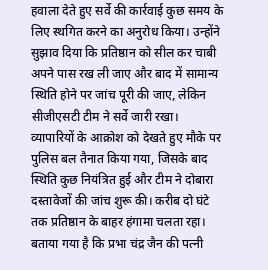हवाला देते हुए सर्वे की कार्रवाई कुछ समय के लिए स्थगित करने का अनुरोध किया। उन्होंने सुझाव दिया कि प्रतिष्ठान को सील कर चाबी अपने पास रख ली जाए और बाद में सामान्य स्थिति होने पर जांच पूरी की जाए, लेकिन सीजीएसटी टीम ने सर्वे जारी रखा।
व्यापारियों के आक्रोश को देखते हुए मौके पर पुलिस बल तैनात किया गया, जिसके बाद स्थिति कुछ नियंत्रित हुई और टीम ने दोबारा दस्तावेजों की जांच शुरू की। करीब दो घंटे तक प्रतिष्ठान के बाहर हंगामा चलता रहा। बताया गया है कि प्रभा चंद्र जैन की पत्नी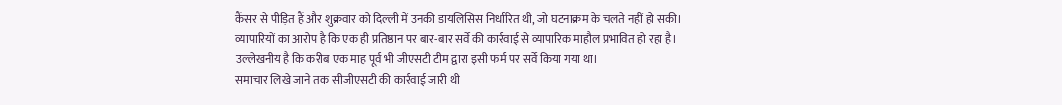कैंसर से पीड़ित हैं और शुक्रवार को दिल्ली में उनकी डायलिसिस निर्धारित थी, जो घटनाक्रम के चलते नहीं हो सकी। व्यापारियों का आरोप है कि एक ही प्रतिष्ठान पर बार-बार सर्वे की कार्रवाई से व्यापारिक माहौल प्रभावित हो रहा है। उल्लेखनीय है कि करीब एक माह पूर्व भी जीएसटी टीम द्वारा इसी फर्म पर सर्वे किया गया था।
समाचार लिखे जाने तक सीजीएसटी की कार्रवाई जारी थी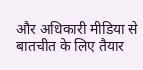और अधिकारी मीडिया से बातचीत के लिए तैयार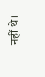नहीं थे।